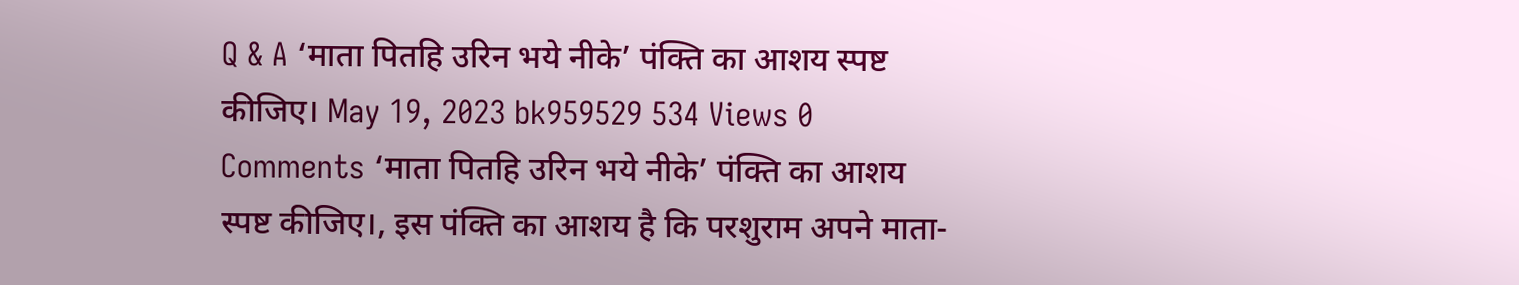Q & A ‘माता पितहि उरिन भये नीके’ पंक्ति का आशय स्पष्ट कीजिए। May 19, 2023 bk959529 534 Views 0 Comments ‘माता पितहि उरिन भये नीके’ पंक्ति का आशय स्पष्ट कीजिए।, इस पंक्ति का आशय है कि परशुराम अपने माता-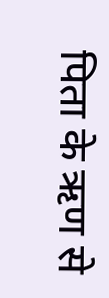पिता के ऋण से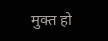मुक्त हो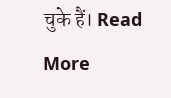चुके हैं। Read More